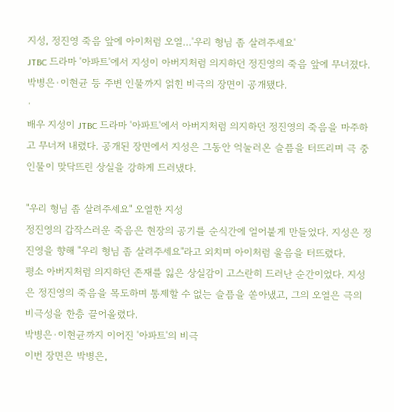지성, 정진영 죽음 앞에 아이처럼 오열…'우리 형님 좀 살려주세요'
JTBC 드라마 '아파트'에서 지성이 아버지처럼 의지하던 정진영의 죽음 앞에 무너졌다. 박병은·이현균 등 주변 인물까지 얽힌 비극의 장면이 공개됐다.
·
배우 지성이 JTBC 드라마 '아파트'에서 아버지처럼 의지하던 정진영의 죽음을 마주하고 무너져 내렸다. 공개된 장면에서 지성은 그동안 억눌러온 슬픔을 터뜨리며 극 중 인물이 맞닥뜨린 상실을 강하게 드러냈다.

"우리 형님 좀 살려주세요" 오열한 지성
정진영의 갑작스러운 죽음은 현장의 공기를 순식간에 얼어붙게 만들었다. 지성은 정진영을 향해 "우리 형님 좀 살려주세요"라고 외치며 아이처럼 울음을 터뜨렸다.
평소 아버지처럼 의지하던 존재를 잃은 상실감이 고스란히 드러난 순간이었다. 지성은 정진영의 죽음을 목도하며 통제할 수 없는 슬픔을 쏟아냈고, 그의 오열은 극의 비극성을 한층 끌어올렸다.
박병은·이현균까지 이어진 '아파트'의 비극
이번 장면은 박병은,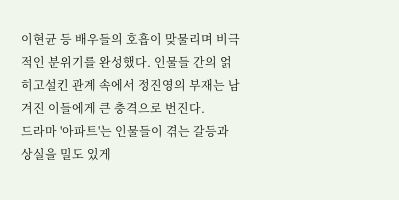이현균 등 배우들의 호흡이 맞물리며 비극적인 분위기를 완성했다. 인물들 간의 얽히고설킨 관계 속에서 정진영의 부재는 남겨진 이들에게 큰 충격으로 번진다.
드라마 '아파트'는 인물들이 겪는 갈등과 상실을 밀도 있게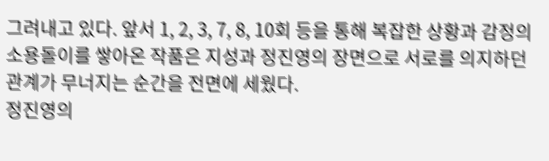그려내고 있다. 앞서 1, 2, 3, 7, 8, 10회 등을 통해 복잡한 상황과 감정의 소용돌이를 쌓아온 작품은 지성과 정진영의 장면으로 서로를 의지하던 관계가 무너지는 순간을 전면에 세웠다.
정진영의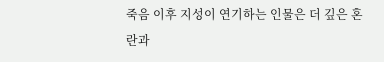죽음 이후 지성이 연기하는 인물은 더 깊은 혼란과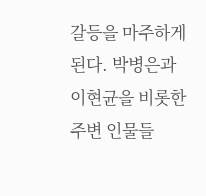갈등을 마주하게 된다. 박병은과 이현균을 비롯한 주변 인물들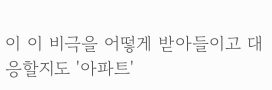이 이 비극을 어떻게 받아들이고 대응할지도 '아파트'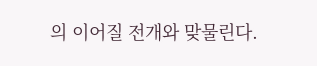의 이어질 전개와 맞물린다.